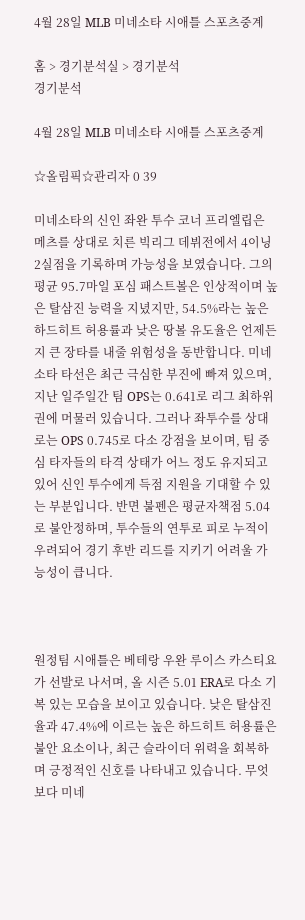4월 28일 MLB 미네소타 시애틀 스포츠중계

홈 > 경기분석실 > 경기분석
경기분석

4월 28일 MLB 미네소타 시애틀 스포츠중계

☆올림픽☆관리자 0 39

미네소타의 신인 좌완 투수 코너 프리엘립은 메츠를 상대로 치른 빅리그 데뷔전에서 4이닝 2실점을 기록하며 가능성을 보였습니다. 그의 평균 95.7마일 포심 패스트볼은 인상적이며 높은 탈삼진 능력을 지녔지만, 54.5%라는 높은 하드히트 허용률과 낮은 땅볼 유도율은 언제든지 큰 장타를 내줄 위험성을 동반합니다. 미네소타 타선은 최근 극심한 부진에 빠져 있으며, 지난 일주일간 팀 OPS는 0.641로 리그 최하위권에 머물러 있습니다. 그러나 좌투수를 상대로는 OPS 0.745로 다소 강점을 보이며, 팀 중심 타자들의 타격 상태가 어느 정도 유지되고 있어 신인 투수에게 득점 지원을 기대할 수 있는 부분입니다. 반면 불펜은 평균자책점 5.04로 불안정하며, 투수들의 연투로 피로 누적이 우려되어 경기 후반 리드를 지키기 어려울 가능성이 큽니다.



원정팀 시애틀은 베테랑 우완 루이스 카스티요가 선발로 나서며, 올 시즌 5.01 ERA로 다소 기복 있는 모습을 보이고 있습니다. 낮은 탈삼진율과 47.4%에 이르는 높은 하드히트 허용률은 불안 요소이나, 최근 슬라이더 위력을 회복하며 긍정적인 신호를 나타내고 있습니다. 무엇보다 미네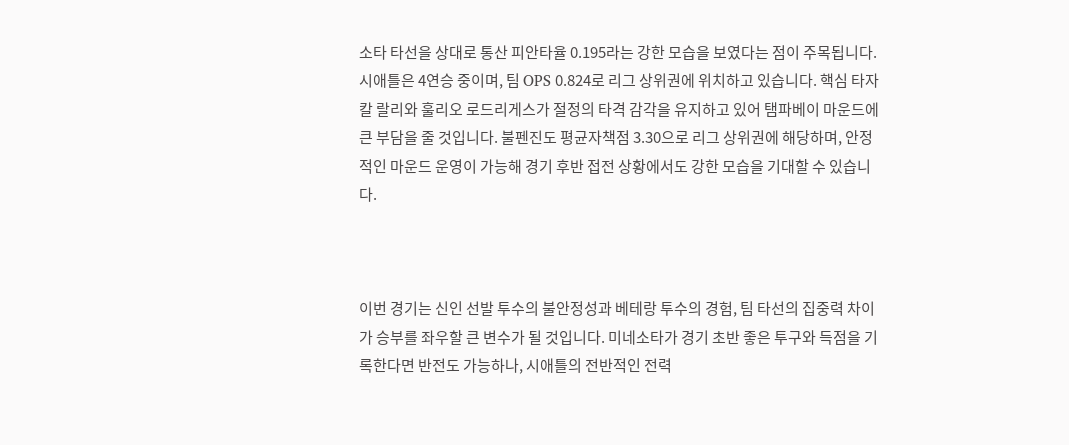소타 타선을 상대로 통산 피안타율 0.195라는 강한 모습을 보였다는 점이 주목됩니다. 시애틀은 4연승 중이며, 팀 OPS 0.824로 리그 상위권에 위치하고 있습니다. 핵심 타자 칼 랄리와 훌리오 로드리게스가 절정의 타격 감각을 유지하고 있어 탬파베이 마운드에 큰 부담을 줄 것입니다. 불펜진도 평균자책점 3.30으로 리그 상위권에 해당하며, 안정적인 마운드 운영이 가능해 경기 후반 접전 상황에서도 강한 모습을 기대할 수 있습니다.



이번 경기는 신인 선발 투수의 불안정성과 베테랑 투수의 경험, 팀 타선의 집중력 차이가 승부를 좌우할 큰 변수가 될 것입니다. 미네소타가 경기 초반 좋은 투구와 득점을 기록한다면 반전도 가능하나, 시애틀의 전반적인 전력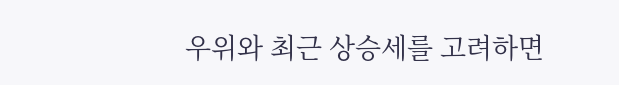우위와 최근 상승세를 고려하면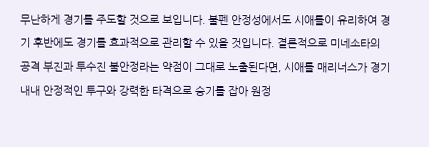무난하게 경기를 주도할 것으로 보입니다. 불펜 안정성에서도 시애틀이 유리하여 경기 후반에도 경기를 효과적으로 관리할 수 있을 것입니다. 결론적으로 미네소타의 공격 부진과 투수진 불안정라는 약점이 그대로 노출된다면, 시애틀 매리너스가 경기 내내 안정적인 투구와 강력한 타격으로 승기를 잡아 원정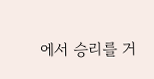에서 승리를 거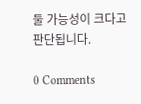둘 가능성이 크다고 판단됩니다.

0 Comments